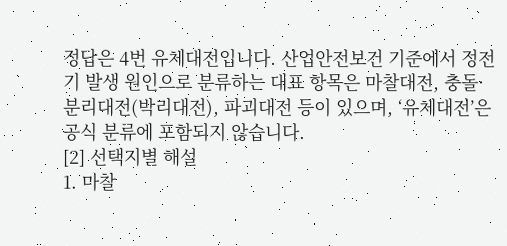정답은 4번 유체대전입니다. 산업안전보건 기준에서 정전기 발생 원인으로 분류하는 대표 항목은 마찰대전, 충돌·분리대전(박리대전), 파괴대전 등이 있으며, ‘유체대전’은 공식 분류에 포함되지 않습니다.
[2] 선택지별 해설
1. 마찰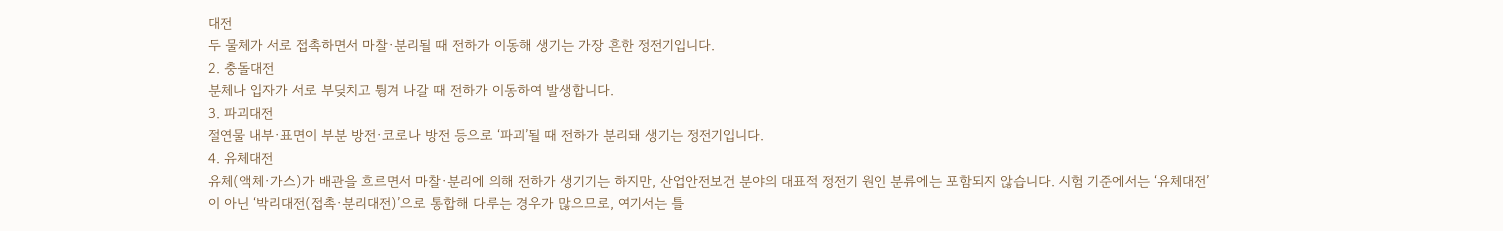대전
두 물체가 서로 접촉하면서 마찰·분리될 때 전하가 이동해 생기는 가장 흔한 정전기입니다.
2. 충돌대전
분체나 입자가 서로 부딪치고 튕겨 나갈 때 전하가 이동하여 발생합니다.
3. 파괴대전
절연물 내부·표면이 부분 방전·코로나 방전 등으로 ‘파괴’될 때 전하가 분리돼 생기는 정전기입니다.
4. 유체대전
유체(액체·가스)가 배관을 흐르면서 마찰·분리에 의해 전하가 생기기는 하지만, 산업안전보건 분야의 대표적 정전기 원인 분류에는 포함되지 않습니다. 시험 기준에서는 ‘유체대전’이 아닌 ‘박리대전(접촉·분리대전)’으로 통합해 다루는 경우가 많으므로, 여기서는 틀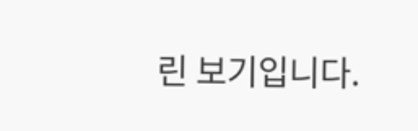린 보기입니다.